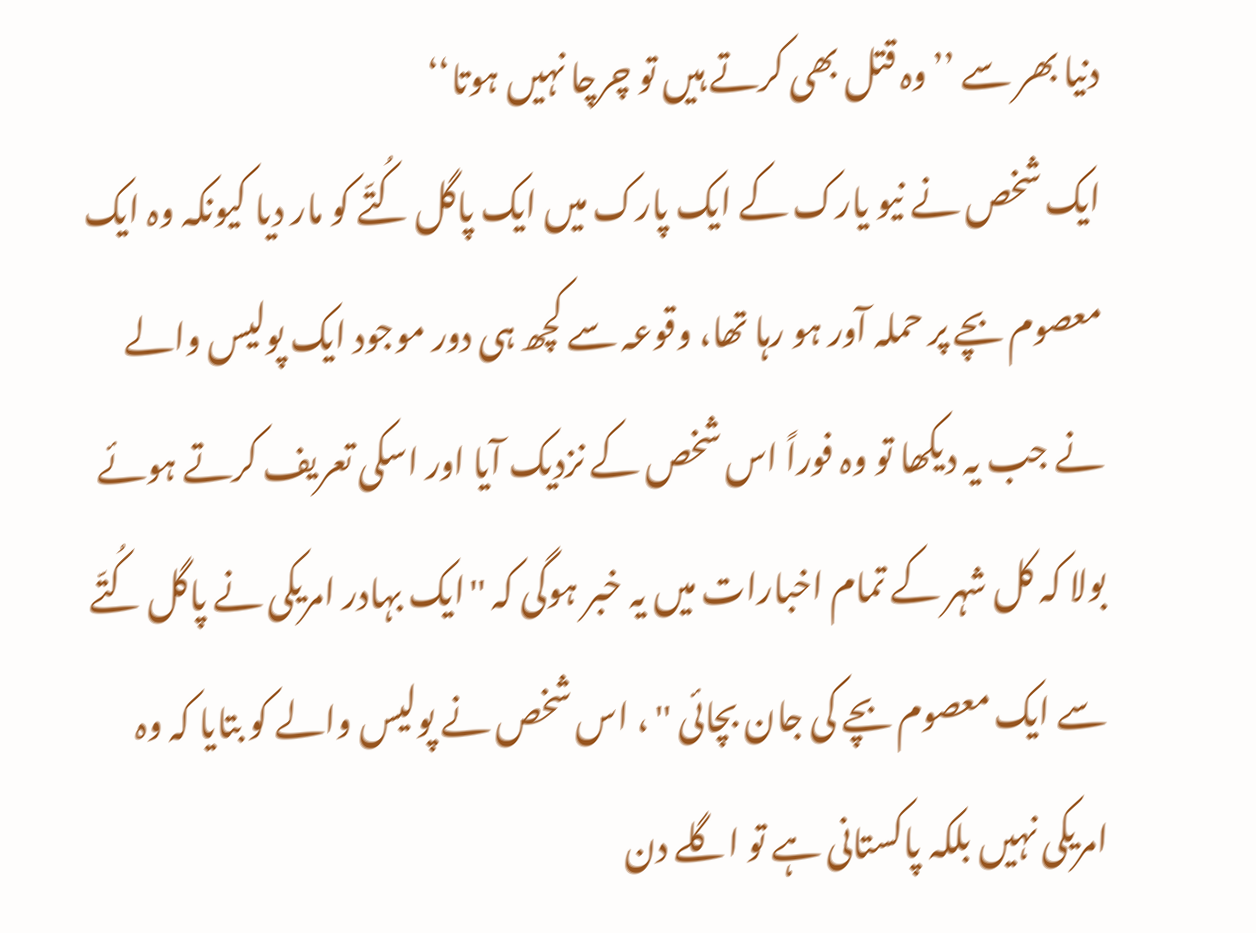دنیا بھر سے ’’وہ قتل بھی کرتے ہیں تو چرچا نہیں ہوتا‘‘
ایک شخص نے نیو یارک کے ایک پارک میں ایک پاگل کُتّے کو مار دیا کیونکہ وہ ایک معصوم بچے پر حملہ آور ہو رہا تھا، وقوعہ سے کچھ ہی دور موجود ایک پولیس والے نے جب یہ دیکھا تو وہ فوراً اس شخص کے نزدیک آیا اور اسکی تعریف کرتے ہوئے بولا کہ کل شہر کے تمام اخبارات میں یہ خبر ہوگی کہ ''ایک بہادر امریکی نے پاگل کُتّے سے ایک معصوم بچے کی جان بچائی '' ، اس شخص نے پولیس والے کو بتایا کہ وہ امریکی نہیں بلکہ پاکستانی ہے تو اگلے دن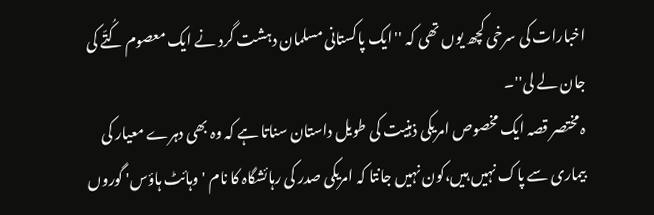اخبارات کی سرخی کچھ یوں تھی کہ ''ایک پاکستانی مسلمان دہشت گرد نے ایک معصوم کُتّے کی جان لے لی''۔
ہ مختصر قصہ ایک مخصوص امریکی ذہنیت کی طویل داستان سناتا ہے کہ وہ بھی دہرے معیار کی بیماری سے پاک نہیں ہیں،کون نہیں جانتا کہ امریکی صدر کی رہائشگاہ کا نام 'وہائٹ ہاؤس' گوروں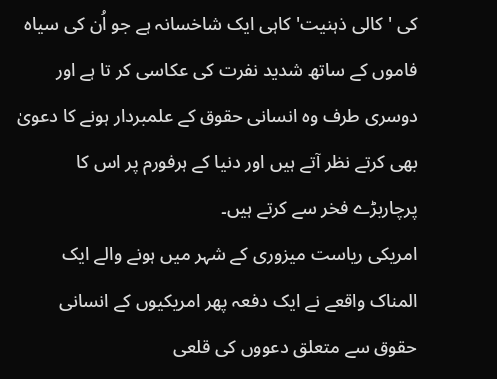کی 'کالی ذہنیت' کاہی ایک شاخسانہ ہے جو اُن کی سیاہ فاموں کے ساتھ شدید نفرت کی عکاسی کر تا ہے اور دوسری طرف وہ انسانی حقوق کے علمبردار ہونے کا دعویٰ بھی کرتے نظر آتے ہیں اور دنیا کے ہرفورم پر اس کا پرچاربڑے فخر سے کرتے ہیں۔
امریکی ریاست میزوری کے شہر میں ہونے والے ایک المناک واقعے نے ایک دفعہ پھر امریکیوں کے انسانی حقوق سے متعلق دعووں کی قلعی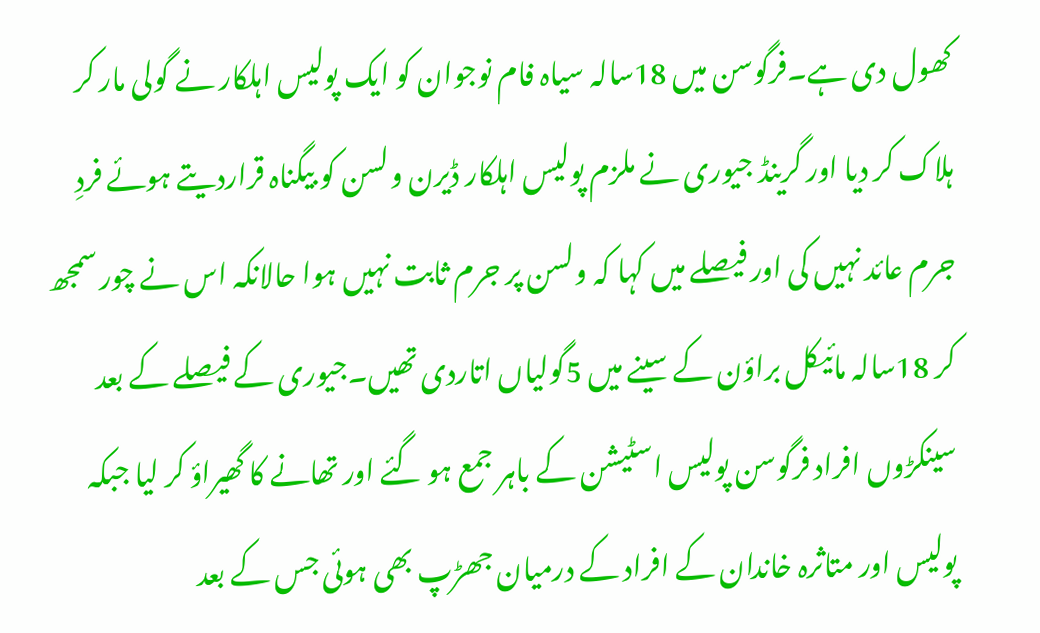کھول دی ہے۔فرگوسن میں 18سالہ سیاہ فام نوجوان کو ایک پولیس اہلکار نے گولی مار کر ہلاک کر دیا اور گرینڈ جیوری نے ملزم پولیس اہلکار ڈیرن ولسن کو بیگناہ قراردیتے ہوئے فردِ جرم عائد نہیں کی اور فیصلے میں کہا کہ ولسن پر جرم ثابت نہیں ہوا حالانکہ اس نے چور سمجھ کر 18سالہ مائیکل براؤن کے سینے میں 5گولیاں اتاردی تھیں۔جیوری کے فیصلے کے بعد سینکڑوں افراد فرگوسن پولیس اسٹیشن کے باہر جمع ہو گئے اور تھانے کا گھیراؤ کر لیا جبکہ پولیس اور متاثرہ خاندان کے افراد کے درمیان جھڑپ بھی ہوئی جس کے بعد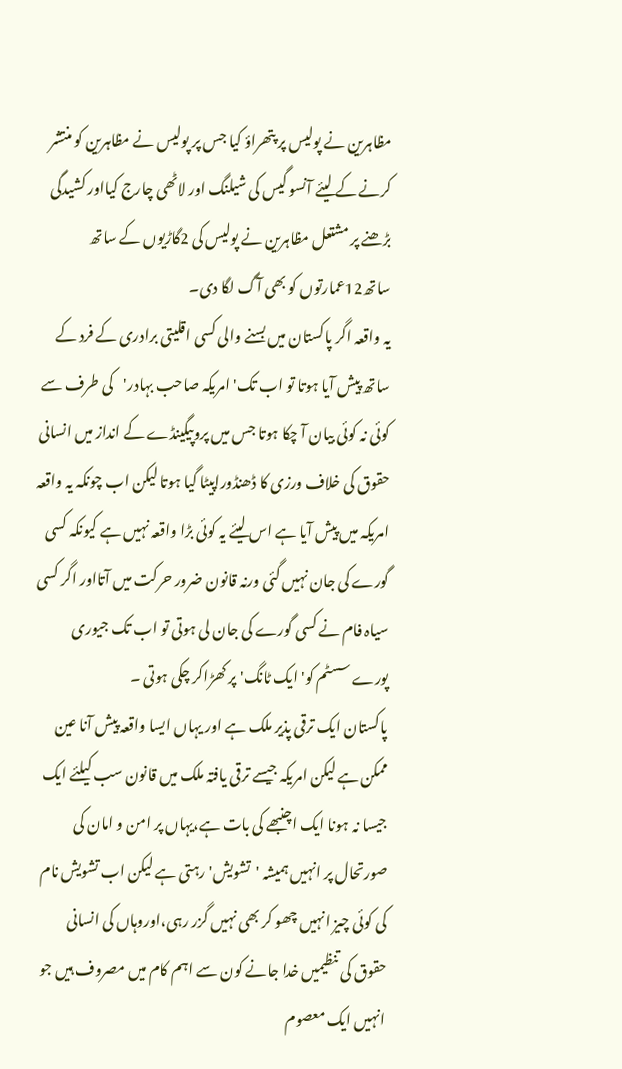مظاہرین نے پولیس پر پتھراؤ کیا جس پر پولیس نے مظاہرین کو منتشر کرنے کے لیئے آنسو گیس کی شیلنگ اور لاٹھی چارج کیااور کشیدگی بڑھنے پر مشتعل مظاہرین نے پولیس کی 2گاڑیوں کے ساتھ ساتھ12عمارتوں کو بھی آگ لگا دی۔
یہ واقعہ اگر پاکستان میں بسنے والی کسی اقلیتی برادری کے فرد کے ساتھ پیش آیا ہوتا تو اب تک' امریکہ صاحب بہادر'کی طرف سے کوئی نہ کوئی بیان آ چکا ہوتا جس میں پروپیگینڈے کے انداز میں انسانی حقوق کی خلاف ورزی کا ڈھنڈوراپیٹا گیا ہوتا لیکن اب چونکہ یہ واقعہ امریکہ میں پیش آیا ہے اس لیئے یہ کوئی بڑا واقعہ نہیں ہے کیونکہ کسی گورے کی جان نہیں گئی ورنہ قانون ضرور حرکت میں آتااور اگر کسی سیاہ فام نے کسی گورے کی جان لی ہوتی تو اب تک جیوری پورے سسٹم کو' ایک ٹانگ' پر کھڑاکر چکی ہوتی ۔
پاکستان ایک ترقی پذیر ملک ہے اور یہاں ایسا واقعہ پیش آنا عین ممکن ہے لیکن امریکہ جیسے ترقی یافتہ ملک میں قانون سب کیلئے ایک جیسا نہ ہونا ایک اچنبھے کی بات ہے،یہاں پر امن و امان کی صورتحال پر انہیں ہمیشہ 'تشویش'رہتی ہے لیکن اب تشویش نام کی کوئی چیز انہیں چھو کر بھی نہیں گزر رہی،اوروہاں کی انسانی حقوق کی تنظیمیں خدا جانے کون سے اہم کام میں مصروف ہیں جو انہیں ایک معصوم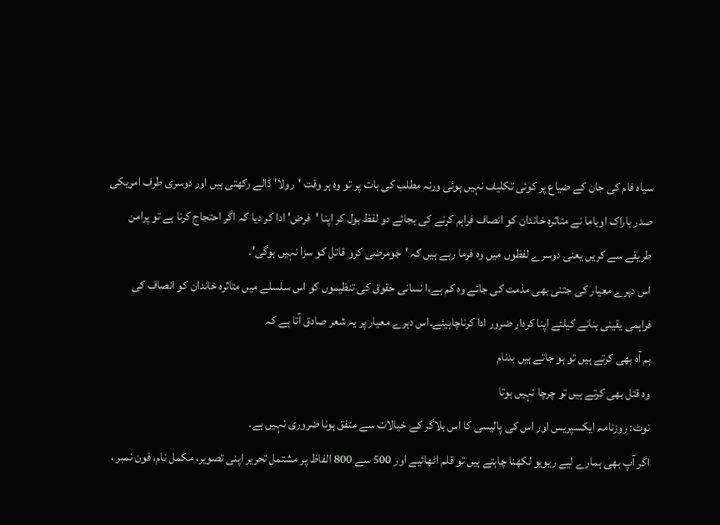سیاہ فام کی جان کے ضیاع پر کوئی تکلیف نہیں ہوئی ورنہ مطلب کی بات پر تو وہ ہر وقت 'رولا' ڈالے رکھتی ہیں اور دوسری طرف امریکی صدر باراک اوباما نے متاثرہ خاندان کو انصاف فراہم کرنے کی بجائے دو لفظ بول کر اپنا 'فرض' ادا کر دیا کہ اگر احتجاج کرنا ہے تو پرامن طریقے سے کریں یعنی دوسرے لفظوں میں وہ فرما رہے ہیں کہ 'جومرضی کرو قاتل کو سزا نہیں ہوگی'۔
اس دہرے معیار کی جتنی بھی مذمت کی جائے وہ کم ہے،ا نسانی حقوق کی تنظیموں کو اس سلسلے میں متاثرہ خاندان کو انصاف کی فراہمی یقینی بنانے کیلئے اپنا کردار ضرور ادا کرناچاہیئے۔اس دہرے معیار پر یہ شعر صادق آتا ہے کہ
ہم آہ بھی کرتے ہیں تو ہو جاتے ہیں بدنام
وہ قتل بھی کرتے ہیں تو چرچا نہیں ہوتا
نوٹ: روزنامہ ایکسپریس اور اس کی پالیسی کا اس بلاگر کے خیالات سے متفق ہونا ضروری نہیں ہے۔
اگر آپ بھی ہمارے لیے ریویو لکھنا چاہتے ہیں تو قلم اٹھائیے اور 500 سے 800 الفاظ پر مشتمل تحریر اپنی تصویر، مکمل نام، فون نمبر ،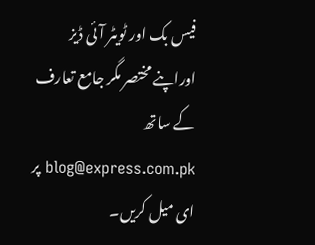فیس بک اور ٹویٹر آئی ڈیز اوراپنے مختصر مگر جامع تعارف کے ساتھ blog@express.com.pk پر ای میل کریں۔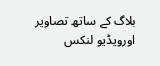بلاگ کے ساتھ تصاویر اورویڈیو لنکس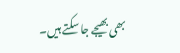بھی بھیجے جا سکتے ہیں۔